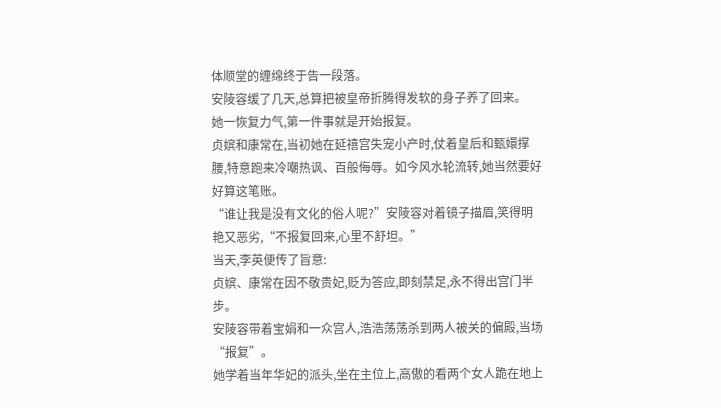体顺堂的缠绵终于告一段落。
安陵容缓了几天,总算把被皇帝折腾得发软的身子养了回来。
她一恢复力气,第一件事就是开始报复。
贞嫔和康常在,当初她在延禧宫失宠小产时,仗着皇后和甄嬛撑腰,特意跑来冷嘲热讽、百般侮辱。如今风水轮流转,她当然要好好算这笔账。
“谁让我是没有文化的俗人呢?”安陵容对着镜子描眉,笑得明艳又恶劣,“不报复回来,心里不舒坦。”
当天,李英便传了旨意:
贞嫔、康常在因不敬贵妃,贬为答应,即刻禁足,永不得出宫门半步。
安陵容带着宝娟和一众宫人,浩浩荡荡杀到两人被关的偏殿,当场“报复”。
她学着当年华妃的派头,坐在主位上,高傲的看两个女人跪在地上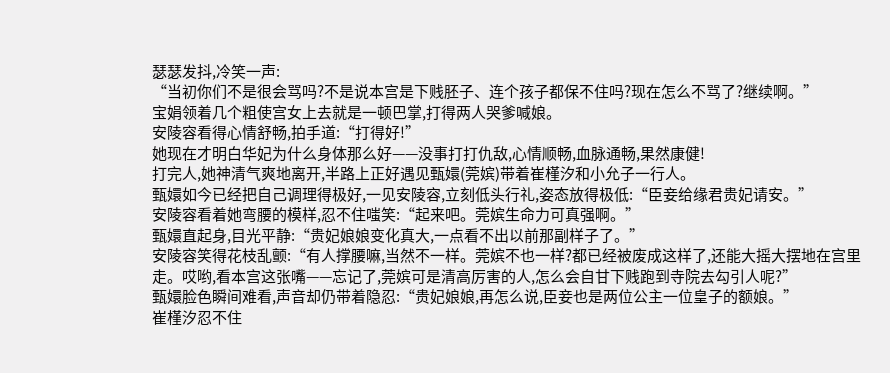瑟瑟发抖,冷笑一声:
“当初你们不是很会骂吗?不是说本宫是下贱胚子、连个孩子都保不住吗?现在怎么不骂了?继续啊。”
宝娟领着几个粗使宫女上去就是一顿巴掌,打得两人哭爹喊娘。
安陵容看得心情舒畅,拍手道:“打得好!”
她现在才明白华妃为什么身体那么好——没事打打仇敌,心情顺畅,血脉通畅,果然康健!
打完人,她神清气爽地离开,半路上正好遇见甄嬛(莞嫔)带着崔槿汐和小允子一行人。
甄嬛如今已经把自己调理得极好,一见安陵容,立刻低头行礼,姿态放得极低:“臣妾给缘君贵妃请安。”
安陵容看着她弯腰的模样,忍不住嗤笑:“起来吧。莞嫔生命力可真强啊。”
甄嬛直起身,目光平静:“贵妃娘娘变化真大,一点看不出以前那副样子了。”
安陵容笑得花枝乱颤:“有人撑腰嘛,当然不一样。莞嫔不也一样?都已经被废成这样了,还能大摇大摆地在宫里走。哎哟,看本宫这张嘴——忘记了,莞嫔可是清高厉害的人,怎么会自甘下贱跑到寺院去勾引人呢?”
甄嬛脸色瞬间难看,声音却仍带着隐忍:“贵妃娘娘,再怎么说,臣妾也是两位公主一位皇子的额娘。”
崔槿汐忍不住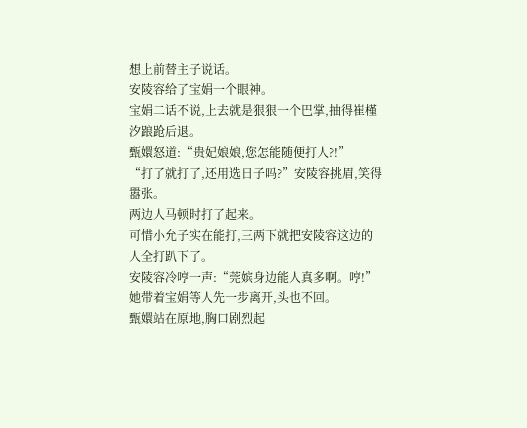想上前替主子说话。
安陵容给了宝娟一个眼神。
宝娟二话不说,上去就是狠狠一个巴掌,抽得崔槿汐踉跄后退。
甄嬛怒道:“贵妃娘娘,您怎能随便打人?!”
“打了就打了,还用选日子吗?”安陵容挑眉,笑得嚣张。
两边人马顿时打了起来。
可惜小允子实在能打,三两下就把安陵容这边的人全打趴下了。
安陵容冷哼一声:“莞嫔身边能人真多啊。哼!”
她带着宝娟等人先一步离开,头也不回。
甄嬛站在原地,胸口剧烈起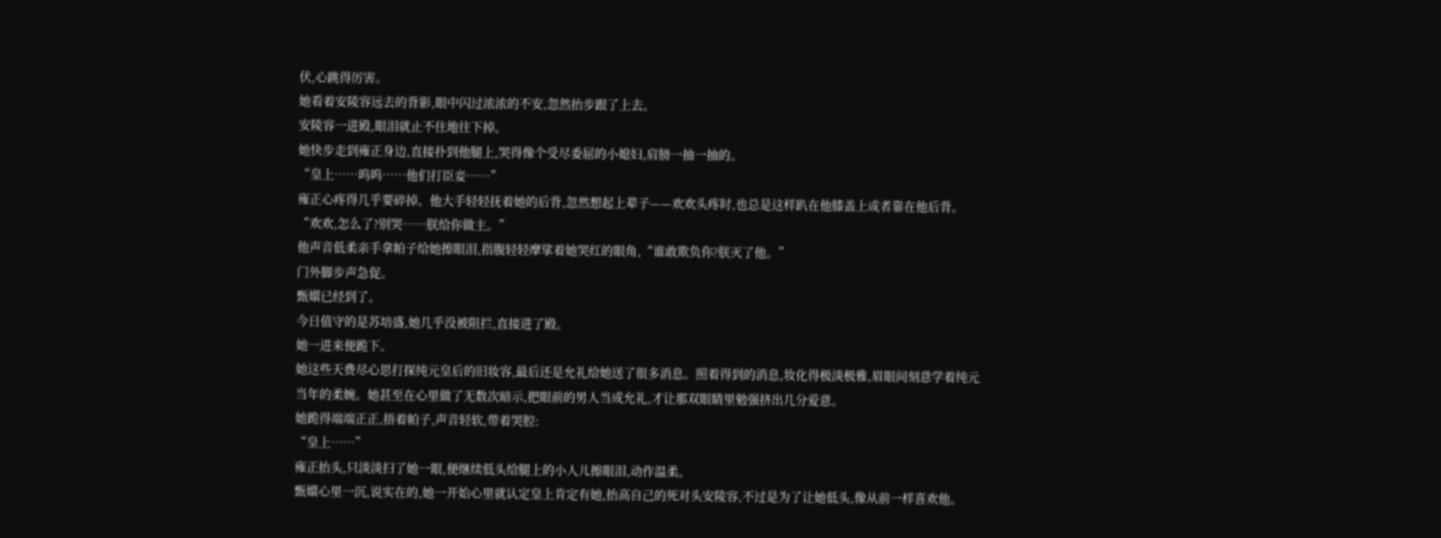伏,心跳得厉害。
她看着安陵容远去的背影,眼中闪过浓浓的不安,忽然抬步跟了上去。
安陵容一进殿,眼泪就止不住地往下掉。
她快步走到雍正身边,直接扑到他腿上,哭得像个受尽委屈的小媳妇,肩膀一抽一抽的。
“皇上……呜呜……他们打臣妾……”
雍正心疼得几乎要碎掉。他大手轻轻抚着她的后背,忽然想起上辈子——欢欢头疼时,也总是这样趴在他膝盖上或者靠在他后背。
“欢欢,怎么了?别哭……朕给你做主。”
他声音低柔亲手拿帕子给她擦眼泪,指腹轻轻摩挲着她哭红的眼角,“谁敢欺负你?朕灭了他。”
门外脚步声急促。
甄嬛已经到了。
今日值守的是苏培盛,她几乎没被阻拦,直接进了殿。
她一进来便跪下。
她这些天费尽心思打探纯元皇后的旧妆容,最后还是允礼给她送了很多消息。照着得到的消息,妆化得极淡极雅,眉眼间刻意学着纯元当年的柔婉。她甚至在心里做了无数次暗示,把眼前的男人当成允礼,才让那双眼睛里勉强挤出几分爱意。
她跪得端端正正,捂着帕子,声音轻软,带着哭腔:
“皇上……”
雍正抬头,只淡淡扫了她一眼,便继续低头给腿上的小人儿擦眼泪,动作温柔。
甄嬛心里一沉,说实在的,她一开始心里就认定皇上肯定有她,抬高自己的死对头安陵容,不过是为了让她低头,像从前一样喜欢他。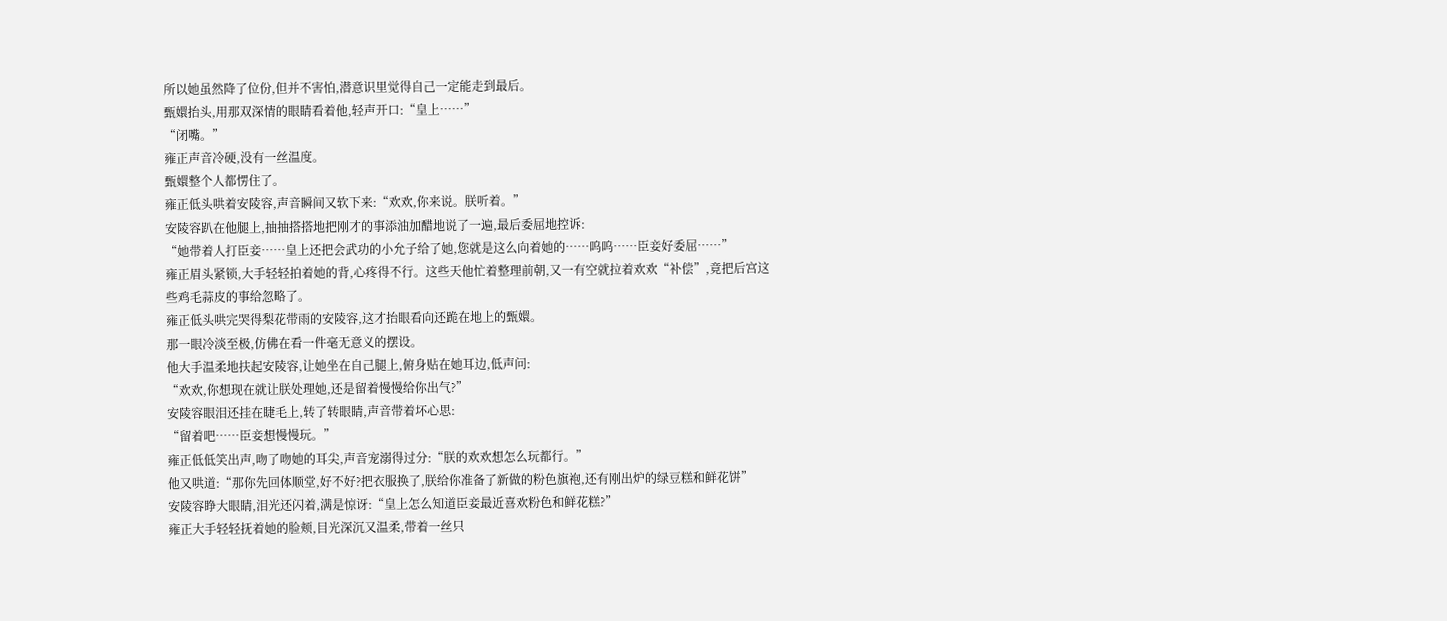所以她虽然降了位份,但并不害怕,潜意识里觉得自己一定能走到最后。
甄嬛抬头,用那双深情的眼睛看着他,轻声开口:“皇上……”
“闭嘴。”
雍正声音冷硬,没有一丝温度。
甄嬛整个人都愣住了。
雍正低头哄着安陵容,声音瞬间又软下来:“欢欢,你来说。朕听着。”
安陵容趴在他腿上,抽抽搭搭地把刚才的事添油加醋地说了一遍,最后委屈地控诉:
“她带着人打臣妾……皇上还把会武功的小允子给了她,您就是这么向着她的……呜呜……臣妾好委屈……”
雍正眉头紧锁,大手轻轻拍着她的背,心疼得不行。这些天他忙着整理前朝,又一有空就拉着欢欢“补偿”,竟把后宫这些鸡毛蒜皮的事给忽略了。
雍正低头哄完哭得梨花带雨的安陵容,这才抬眼看向还跪在地上的甄嬛。
那一眼冷淡至极,仿佛在看一件毫无意义的摆设。
他大手温柔地扶起安陵容,让她坐在自己腿上,俯身贴在她耳边,低声问:
“欢欢,你想现在就让朕处理她,还是留着慢慢给你出气?”
安陵容眼泪还挂在睫毛上,转了转眼睛,声音带着坏心思:
“留着吧……臣妾想慢慢玩。”
雍正低低笑出声,吻了吻她的耳尖,声音宠溺得过分:“朕的欢欢想怎么玩都行。”
他又哄道:“那你先回体顺堂,好不好?把衣服换了,朕给你准备了新做的粉色旗袍,还有刚出炉的绿豆糕和鲜花饼”
安陵容睁大眼睛,泪光还闪着,满是惊讶:“皇上怎么知道臣妾最近喜欢粉色和鲜花糕?”
雍正大手轻轻抚着她的脸颊,目光深沉又温柔,带着一丝只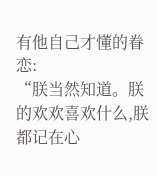有他自己才懂的眷恋:
“朕当然知道。朕的欢欢喜欢什么,朕都记在心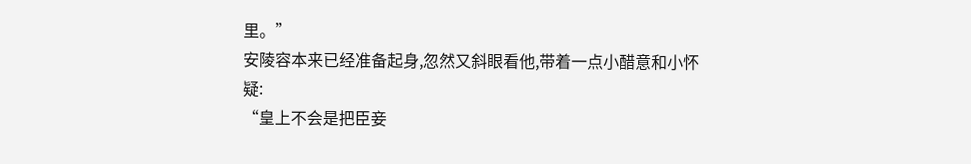里。”
安陵容本来已经准备起身,忽然又斜眼看他,带着一点小醋意和小怀疑:
“皇上不会是把臣妾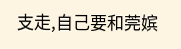支走,自己要和莞嫔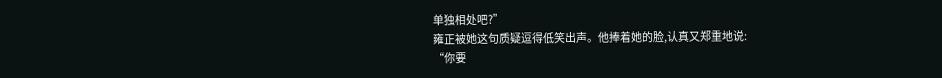单独相处吧?”
雍正被她这句质疑逗得低笑出声。他捧着她的脸,认真又郑重地说:
“你要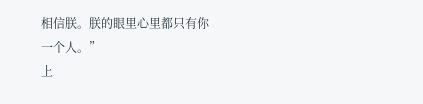相信朕。朕的眼里心里都只有你一个人。”
上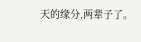天的缘分,两辈子了。